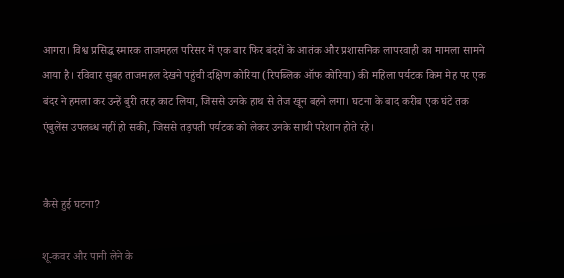आगरा। विश्व प्रसिद्ध स्मारक ताजमहल परिसर में एक बार फिर बंदरों के आतंक और प्रशासनिक लापरवाही का मामला सामने आया है। रविवार सुबह ताजमहल देखने पहुंची दक्षिण कोरिया (रिपब्लिक ऑफ कोरिया) की महिला पर्यटक किम मेह पर एक बंदर ने हमला कर उन्हें बुरी तरह काट लिया, जिससे उनके हाथ से तेज खून बहने लगा। घटना के बाद करीब एक घंटे तक एंबुलेंस उपलब्ध नहीं हो सकी, जिससे तड़पती पर्यटक को लेकर उनके साथी परेशान होते रहे।


कैसे हुई घटना?

शू-कवर और पानी लेने के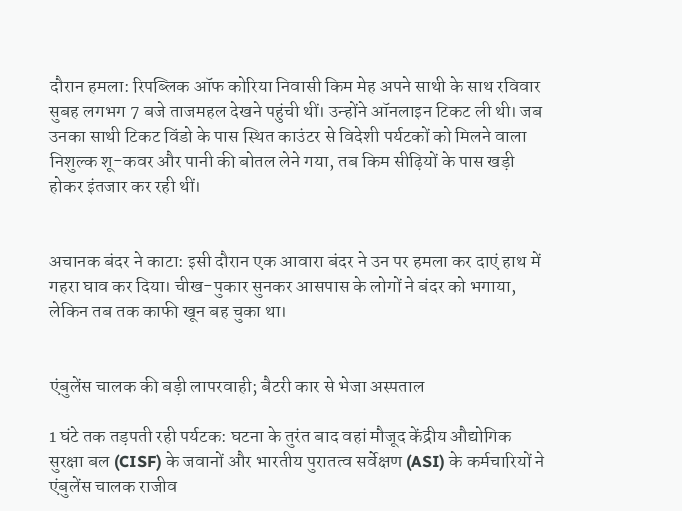दौरान हमला: रिपब्लिक ऑफ कोरिया निवासी किम मेह अपने साथी के साथ रविवार सुबह लगभग 7 बजे ताजमहल देखने पहुंची थीं। उन्होंने ऑनलाइन टिकट ली थी। जब उनका साथी टिकट विंडो के पास स्थित काउंटर से विदेशी पर्यटकों को मिलने वाला निशुल्क शू-कवर और पानी की बोतल लेने गया, तब किम सीढ़ियों के पास खड़ी होकर इंतजार कर रही थीं।


अचानक बंदर ने काटा: इसी दौरान एक आवारा बंदर ने उन पर हमला कर दाएं हाथ में गहरा घाव कर दिया। चीख-पुकार सुनकर आसपास के लोगों ने बंदर को भगाया, लेकिन तब तक काफी खून बह चुका था।


एंबुलेंस चालक की बड़ी लापरवाही; बैटरी कार से भेजा अस्पताल

1 घंटे तक तड़पती रही पर्यटक: घटना के तुरंत बाद वहां मौजूद केंद्रीय औद्योगिक सुरक्षा बल (CISF) के जवानों और भारतीय पुरातत्व सर्वेक्षण (ASI) के कर्मचारियों ने एंबुलेंस चालक राजीव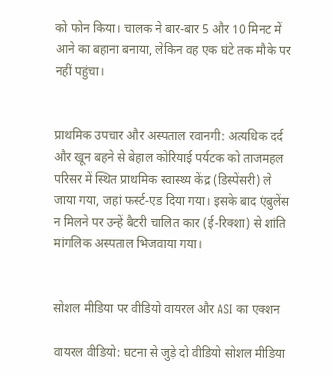को फोन किया। चालक ने बार-बार 5 और 10 मिनट में आने का बहाना बनाया, लेकिन वह एक घंटे तक मौके पर नहीं पहुंचा।


प्राथमिक उपचार और अस्पताल रवानगी: अत्यधिक दर्द और खून बहने से बेहाल कोरियाई पर्यटक को ताजमहल परिसर में स्थित प्राथमिक स्वास्थ्य केंद्र (डिस्पेंसरी) ले जाया गया, जहां फर्स्ट-एड दिया गया। इसके बाद एंबुलेंस न मिलने पर उन्हें बैटरी चालित कार (ई-रिक्शा) से शांति मांगलिक अस्पताल भिजवाया गया।


सोशल मीडिया पर वीडियो वायरल और ASI का एक्शन

वायरल वीडियो: घटना से जुड़े दो वीडियो सोशल मीडिया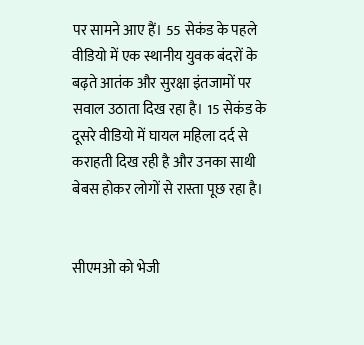पर सामने आए हैं। 55 सेकंड के पहले वीडियो में एक स्थानीय युवक बंदरों के बढ़ते आतंक और सुरक्षा इंतजामों पर सवाल उठाता दिख रहा है। 15 सेकंड के दूसरे वीडियो में घायल महिला दर्द से कराहती दिख रही है और उनका साथी बेबस होकर लोगों से रास्ता पूछ रहा है।


सीएमओ को भेजी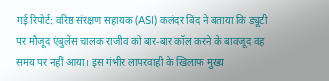गई रिपोर्ट: वरिष्ठ संरक्षण सहायक (ASI) कलंदर बिंद ने बताया कि ड्यूटी पर मौजूद एंबुलेंस चालक राजीव को बार-बार कॉल करने के बावजूद वह समय पर नहीं आया। इस गंभीर लापरवाही के खिलाफ मुख्य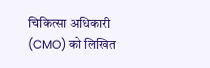चिकित्सा अधिकारी (CMO) को लिखित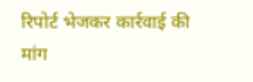रिपोर्ट भेजकर कार्रवाई की मांग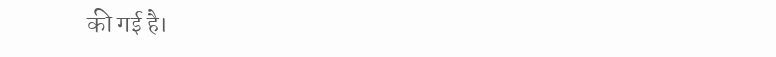की गई है।